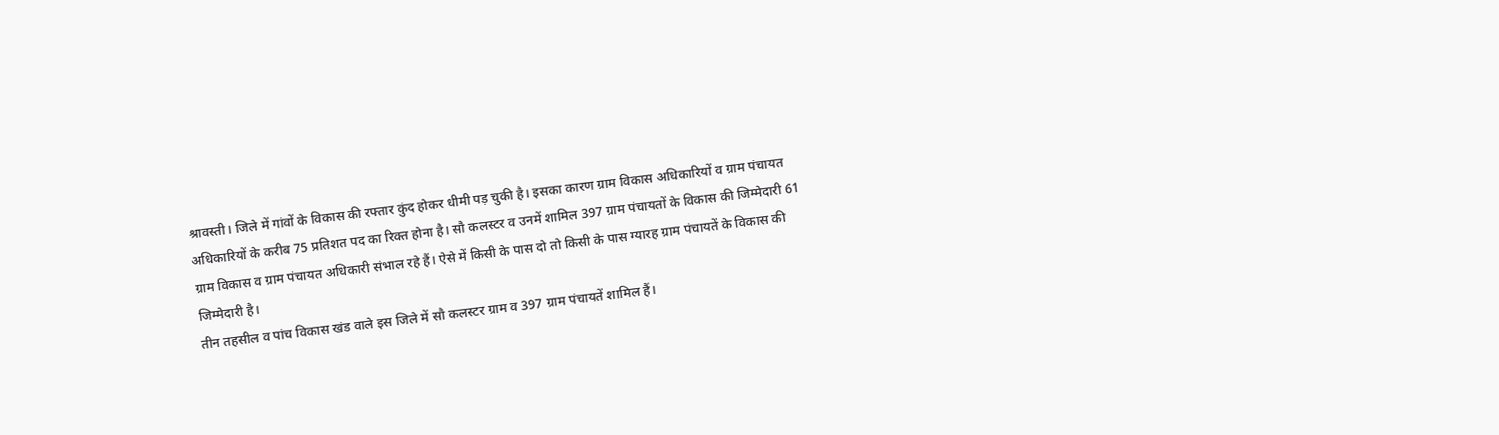श्रावस्ती। जिले में गांवों के विकास की रफ्तार कुंद होकर धीमी पड़ चुकी है। इसका कारण ग्राम विकास अधिकारियों व ग्राम पंचायत अधिकारियों के करीब 75 प्रतिशत पद का रिक्त होना है। सौ कलस्टर व उनमें शामिल 397 ग्राम पंचायतों के विकास की जिम्मेदारी 61 ग्राम विकास व ग्राम पंचायत अधिकारी संभाल रहे हैं। ऐसे में किसी के पास दो तो किसी के पास ग्यारह ग्राम पंचायतें के विकास की जिम्मेदारी है।
तीन तहसील व पांच विकास खंड वाले इस जिले में सौ कलस्टर ग्राम व 397 ग्राम पंचायतें शामिल हैं।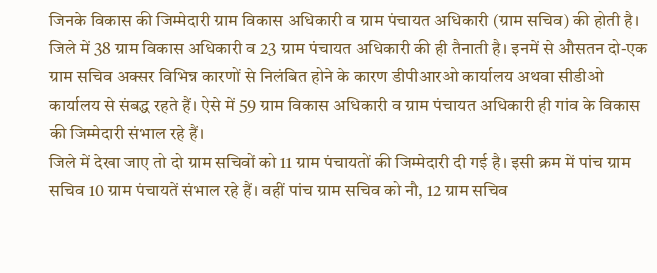जिनके विकास की जिम्मेदारी ग्राम विकास अधिकारी व ग्राम पंचायत अधिकारी (ग्राम सचिव) की होती है। जिले में 38 ग्राम विकास अधिकारी व 23 ग्राम पंचायत अधिकारी की ही तैनाती है। इनमें से औसतन दो-एक ग्राम सचिव अक्सर विभिन्न कारणों से निलंबित होने के कारण डीपीआरओ कार्यालय अथवा सीडीओ कार्यालय से संबद्ध रहते हैं। ऐसे में 59 ग्राम विकास अधिकारी व ग्राम पंचायत अधिकारी ही गांव के विकास की जिम्मेदारी संभाल रहे हैं।
जिले में देखा जाए तो दो ग्राम सचिवों को 11 ग्राम पंचायतों की जिम्मेदारी दी गई है। इसी क्रम में पांच ग्राम सचिव 10 ग्राम पंचायतें संभाल रहे हैं। वहीं पांच ग्राम सचिव को नौ, 12 ग्राम सचिव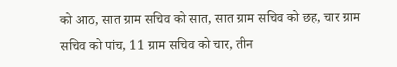को आठ, सात ग्राम सचिव को सात, सात ग्राम सचिव को छह, चार ग्राम सचिव को पांच, 11 ग्राम सचिव को चार, तीन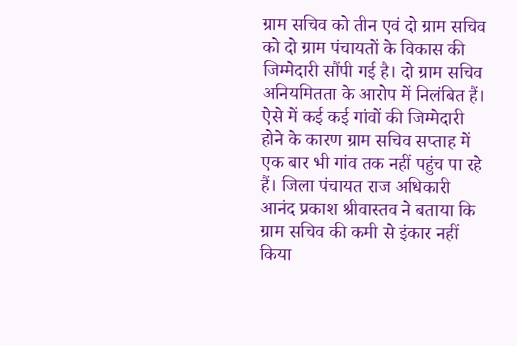ग्राम सचिव को तीन एवं दो ग्राम सचिव को दो ग्राम पंचायतों के विकास की जिम्मेदारी सौंपी गई है। दो ग्राम सचिव अनियमितता के आरोप में निलंबित हैं।
ऐसे में कई कई गांवों की जिम्मेदारी होने के कारण ग्राम सचिव सप्ताह में एक बार भी गांव तक नहीं पहुंच पा रहे हैं। जिला पंचायत राज अधिकारी आनंद प्रकाश श्रीवास्तव ने बताया कि ग्राम सचिव की कमी से इंकार नहीं किया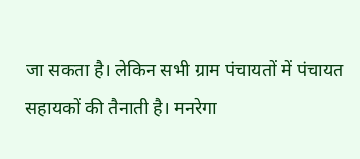जा सकता है। लेकिन सभी ग्राम पंचायतों में पंचायत सहायकों की तैनाती है। मनरेगा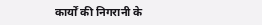कार्यों की निगरानी के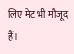लिए मेट भी मौजूद हैं।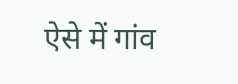ऐसे में गांव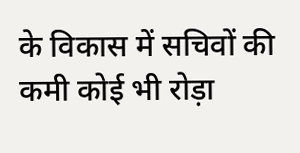के विकास में सचिवों की कमी कोई भी रोड़ा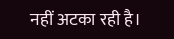नहीं अटका रही है।